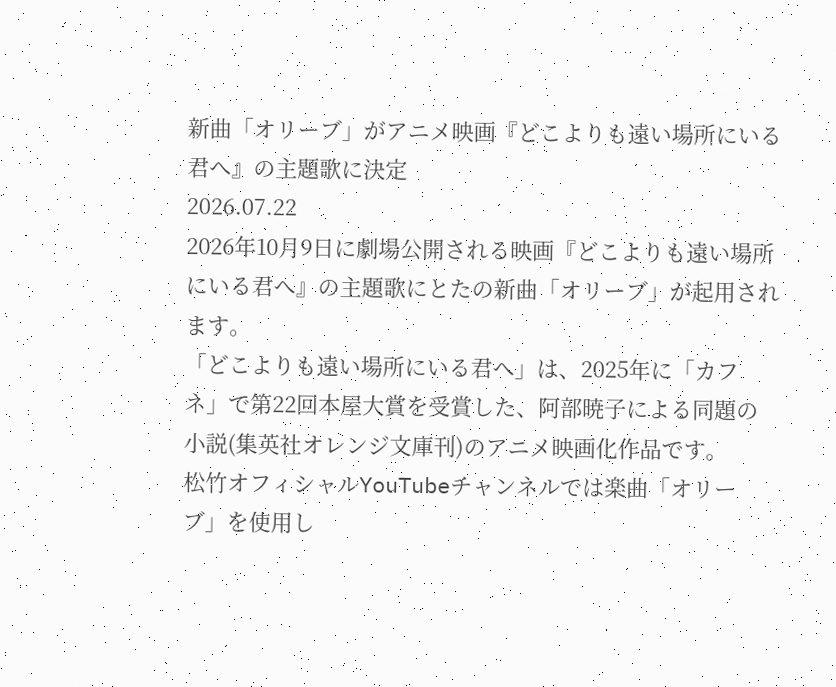新曲「オリーブ」がアニメ映画『どこよりも遠い場所にいる君へ』の主題歌に決定
2026.07.22
2026年10月9日に劇場公開される映画『どこよりも遠い場所にいる君へ』の主題歌にとたの新曲「オリーブ」が起用されます。
「どこよりも遠い場所にいる君へ」は、2025年に「カフネ」で第22回本屋大賞を受賞した、阿部暁子による同題の小説(集英社オレンジ文庫刊)のアニメ映画化作品です。
松竹オフィシャルYouTubeチャンネルでは楽曲「オリーブ」を使用し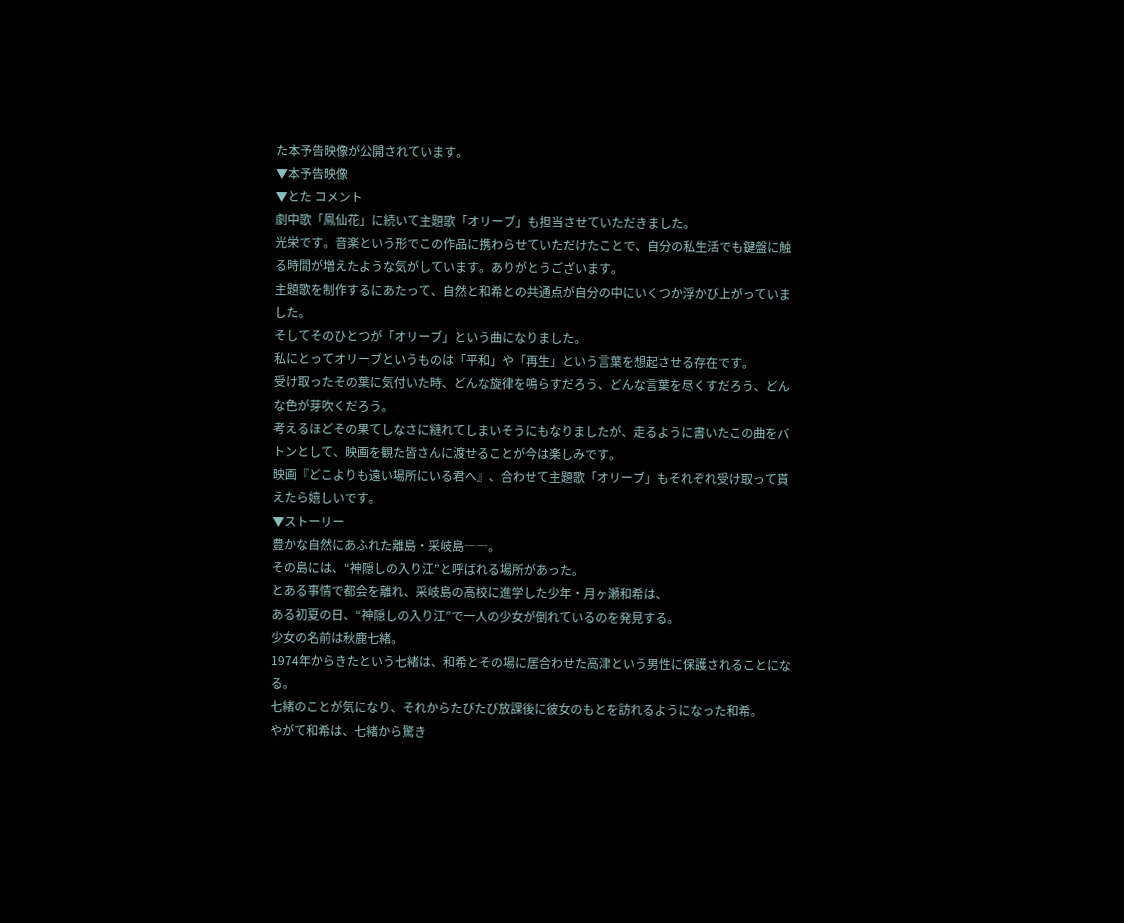た本予告映像が公開されています。
▼本予告映像
▼とた コメント
劇中歌「鳳仙花」に続いて主題歌「オリーブ」も担当させていただきました。
光栄です。音楽という形でこの作品に携わらせていただけたことで、自分の私生活でも鍵盤に触る時間が増えたような気がしています。ありがとうございます。
主題歌を制作するにあたって、自然と和希との共通点が自分の中にいくつか浮かび上がっていました。
そしてそのひとつが「オリーブ」という曲になりました。
私にとってオリーブというものは「平和」や「再生」という言葉を想起させる存在です。
受け取ったその葉に気付いた時、どんな旋律を鳴らすだろう、どんな言葉を尽くすだろう、どんな色が芽吹くだろう。
考えるほどその果てしなさに縺れてしまいそうにもなりましたが、走るように書いたこの曲をバトンとして、映画を観た皆さんに渡せることが今は楽しみです。
映画『どこよりも遠い場所にいる君へ』、合わせて主題歌「オリーブ」もそれぞれ受け取って貰えたら嬉しいです。
▼ストーリー
豊かな自然にあふれた離島・采岐島――。
その島には、“神隠しの入り江”と呼ばれる場所があった。
とある事情で都会を離れ、采岐島の高校に進学した少年・月ヶ瀬和希は、
ある初夏の日、“神隠しの入り江”で一人の少女が倒れているのを発見する。
少女の名前は秋鹿七緒。
1974年からきたという七緒は、和希とその場に居合わせた高津という男性に保護されることになる。
七緒のことが気になり、それからたびたび放課後に彼女のもとを訪れるようになった和希。
やがて和希は、七緒から驚き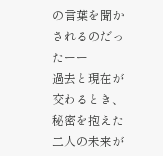の言葉を聞かされるのだったーー
過去と現在が交わるとき、秘密を抱えた二人の未来が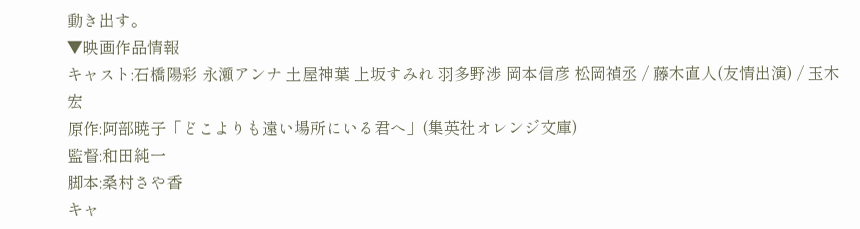動き出す。
▼映画作品情報
キャスト:石橋陽彩 永瀬アンナ 土屋神葉 上坂すみれ 羽多野渉 岡本信彦 松岡禎丞 / 藤木直人(友情出演) / 玉木宏
原作:阿部暁子「どこよりも遠い場所にいる君へ」(集英社オレンジ文庫)
監督:和田純一
脚本:桑村さや香
キャ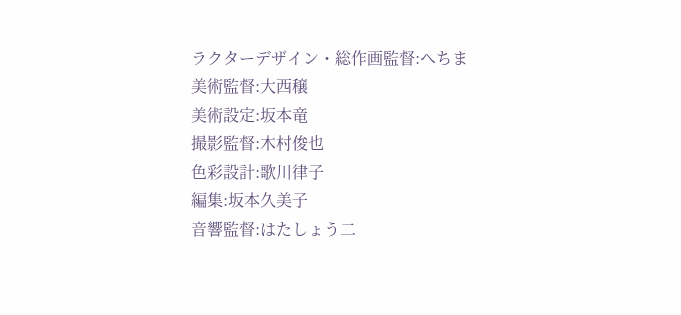ラクターデザイン・総作画監督:へちま
美術監督:大西穣
美術設定:坂本竜
撮影監督:木村俊也
色彩設計:歌川律子
編集:坂本久美子
音響監督:はたしょう二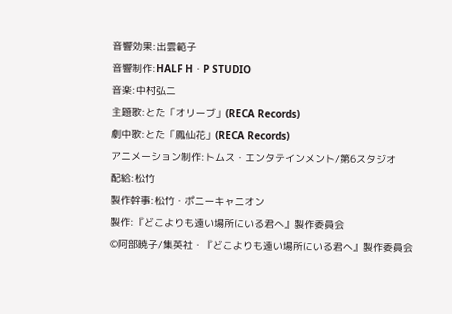音響効果:出雲範子
音響制作:HALF H・P STUDIO
音楽:中村弘二
主題歌:とた「オリーブ」(RECA Records)
劇中歌:とた「鳳仙花」(RECA Records)
アニメーション制作:トムス・エンタテインメント/第6スタジオ
配給:松竹
製作幹事:松竹・ポニーキャニオン
製作:『どこよりも遠い場所にいる君へ』製作委員会
©阿部暁子/集英社・『どこよりも遠い場所にいる君へ』製作委員会